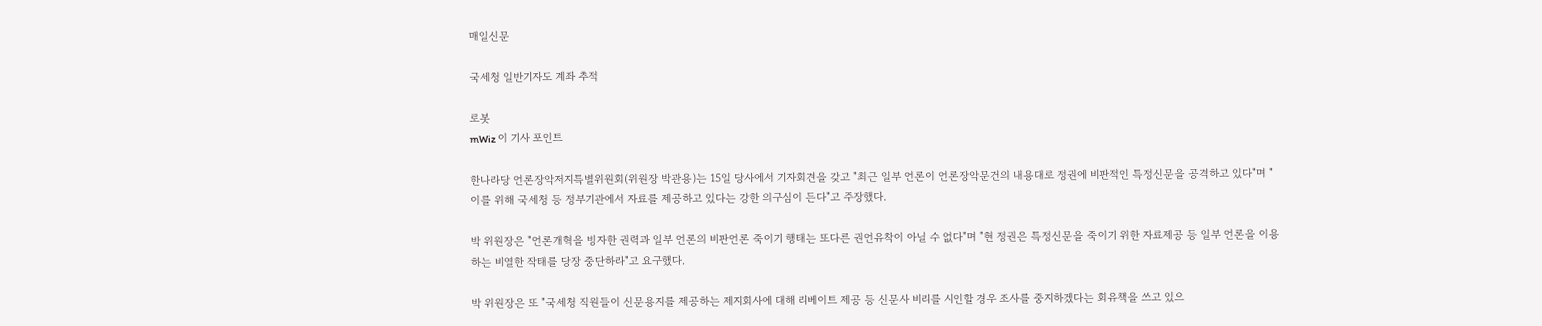매일신문

국세청 일반기자도 계좌 추적

로봇
mWiz 이 기사 포인트

한나라당 언론장악저지특별위원회(위원장 박관용)는 15일 당사에서 기자회견을 갖고 "최근 일부 언론이 언론장악문건의 내용대로 정권에 비판적인 특정신문을 공격하고 있다"며 "이를 위해 국세청 등 정부기관에서 자료를 제공하고 있다는 강한 의구심이 든다"고 주장했다.

박 위원장은 "언론개혁을 빙자한 권력과 일부 언론의 비판언론 죽이기 행태는 또다른 권언유착이 아닐 수 없다"며 "현 정권은 특정신문을 죽이기 위한 자료제공 등 일부 언론을 이용하는 비열한 작태를 당장 중단하라"고 요구했다.

박 위원장은 또 "국세청 직원들이 신문용지를 제공하는 제지회사에 대해 리베이트 제공 등 신문사 비리를 시인할 경우 조사를 중지하겠다는 회유책을 쓰고 있으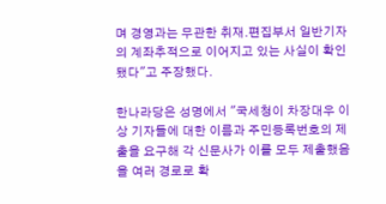며 경영과는 무관한 취재.편집부서 일반기자의 계좌추적으로 이어지고 있는 사실이 확인됐다"고 주장했다.

한나라당은 성명에서 "국세청이 차장대우 이상 기자들에 대한 이름과 주민등록번호의 제출을 요구해 각 신문사가 이를 모두 제출했음을 여러 경로로 확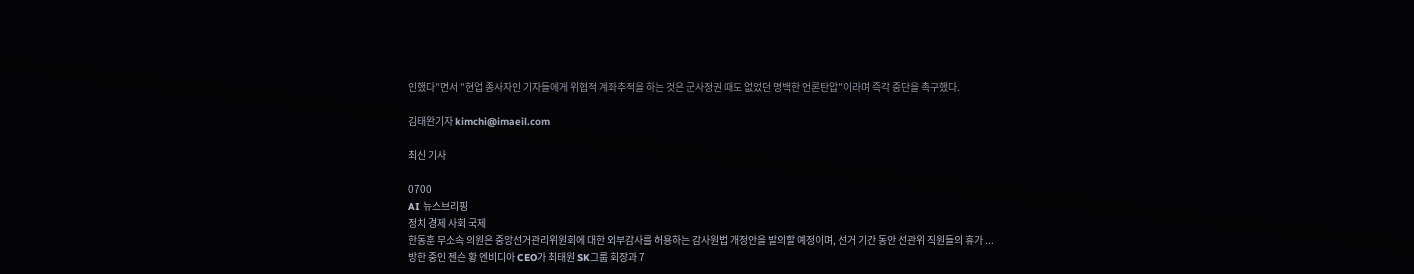인했다"면서 "현업 종사자인 기자들에게 위협적 계좌추적을 하는 것은 군사정권 때도 없었던 명백한 언론탄압"이라며 즉각 중단을 촉구했다.

김태완기자 kimchi@imaeil.com

최신 기사

0700
AI 뉴스브리핑
정치 경제 사회 국제
한동훈 무소속 의원은 중앙선거관리위원회에 대한 외부감사를 허용하는 감사원법 개정안을 발의할 예정이며, 선거 기간 동안 선관위 직원들의 휴가 ...
방한 중인 젠슨 황 엔비디아 CEO가 최태원 SK그룹 회장과 7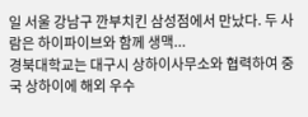일 서울 강남구 깐부치킨 삼성점에서 만났다. 두 사람은 하이파이브와 함께 생맥...
경북대학교는 대구시 상하이사무소와 협력하여 중국 상하이에 해외 우수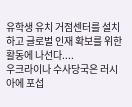유학생 유치 거점센터를 설치하고 글로벌 인재 확보를 위한 활동에 나선다....
우크라이나 수사당국은 러시아에 포섭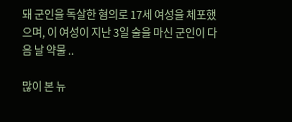돼 군인을 독살한 혐의로 17세 여성을 체포했으며, 이 여성이 지난 3일 술을 마신 군인이 다음 날 약물 ..

많이 본 뉴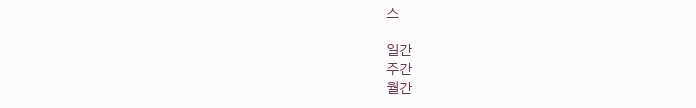스

일간
주간
월간